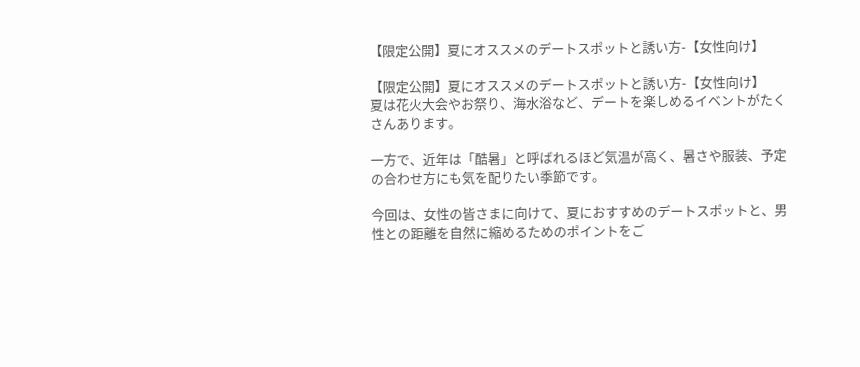【限定公開】夏にオススメのデートスポットと誘い方-【女性向け】

【限定公開】夏にオススメのデートスポットと誘い方-【女性向け】
夏は花火大会やお祭り、海水浴など、デートを楽しめるイベントがたくさんあります。

一方で、近年は「酷暑」と呼ばれるほど気温が高く、暑さや服装、予定の合わせ方にも気を配りたい季節です。

今回は、女性の皆さまに向けて、夏におすすめのデートスポットと、男性との距離を自然に縮めるためのポイントをご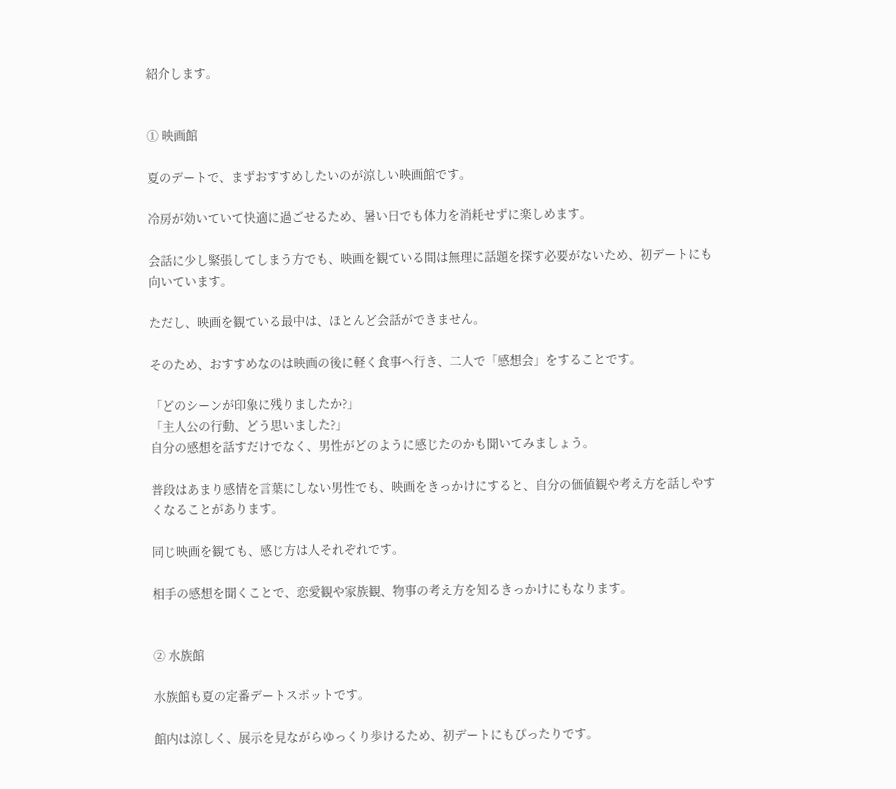紹介します。


① 映画館

夏のデートで、まずおすすめしたいのが涼しい映画館です。

冷房が効いていて快適に過ごせるため、暑い日でも体力を消耗せずに楽しめます。

会話に少し緊張してしまう方でも、映画を観ている間は無理に話題を探す必要がないため、初デートにも向いています。

ただし、映画を観ている最中は、ほとんど会話ができません。

そのため、おすすめなのは映画の後に軽く食事へ行き、二人で「感想会」をすることです。

「どのシーンが印象に残りましたか?」
「主人公の行動、どう思いました?」
自分の感想を話すだけでなく、男性がどのように感じたのかも聞いてみましょう。

普段はあまり感情を言葉にしない男性でも、映画をきっかけにすると、自分の価値観や考え方を話しやすくなることがあります。

同じ映画を観ても、感じ方は人それぞれです。

相手の感想を聞くことで、恋愛観や家族観、物事の考え方を知るきっかけにもなります。


② 水族館

水族館も夏の定番デートスポットです。

館内は涼しく、展示を見ながらゆっくり歩けるため、初デートにもぴったりです。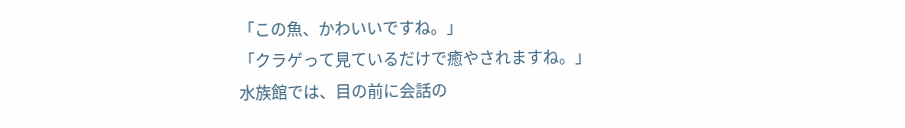「この魚、かわいいですね。」
「クラゲって見ているだけで癒やされますね。」
水族館では、目の前に会話の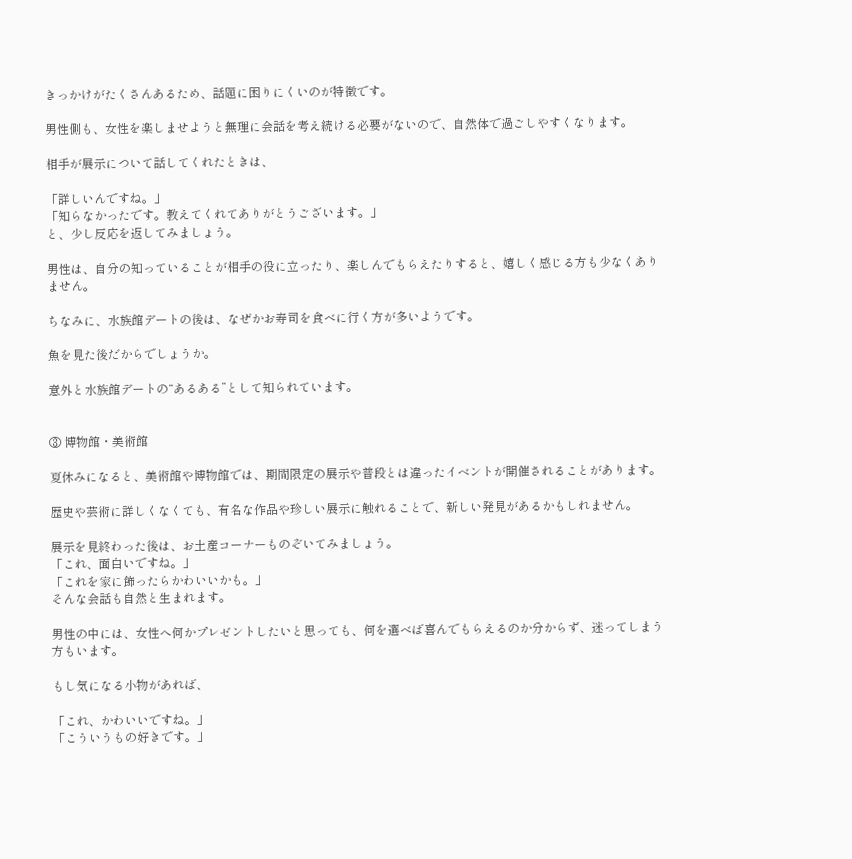きっかけがたくさんあるため、話題に困りにくいのが特徴です。

男性側も、女性を楽しませようと無理に会話を考え続ける必要がないので、自然体で過ごしやすくなります。

相手が展示について話してくれたときは、

「詳しいんですね。」
「知らなかったです。教えてくれてありがとうございます。」
と、少し反応を返してみましょう。

男性は、自分の知っていることが相手の役に立ったり、楽しんでもらえたりすると、嬉しく感じる方も少なくありません。

ちなみに、水族館デートの後は、なぜかお寿司を食べに行く方が多いようです。

魚を見た後だからでしょうか。

意外と水族館デートの“あるある”として知られています。


③ 博物館・美術館

夏休みになると、美術館や博物館では、期間限定の展示や普段とは違ったイベントが開催されることがあります。

歴史や芸術に詳しくなくても、有名な作品や珍しい展示に触れることで、新しい発見があるかもしれません。

展示を見終わった後は、お土産コーナーものぞいてみましょう。
「これ、面白いですね。」
「これを家に飾ったらかわいいかも。」
そんな会話も自然と生まれます。

男性の中には、女性へ何かプレゼントしたいと思っても、何を選べば喜んでもらえるのか分からず、迷ってしまう方もいます。

もし気になる小物があれば、

「これ、かわいいですね。」
「こういうもの好きです。」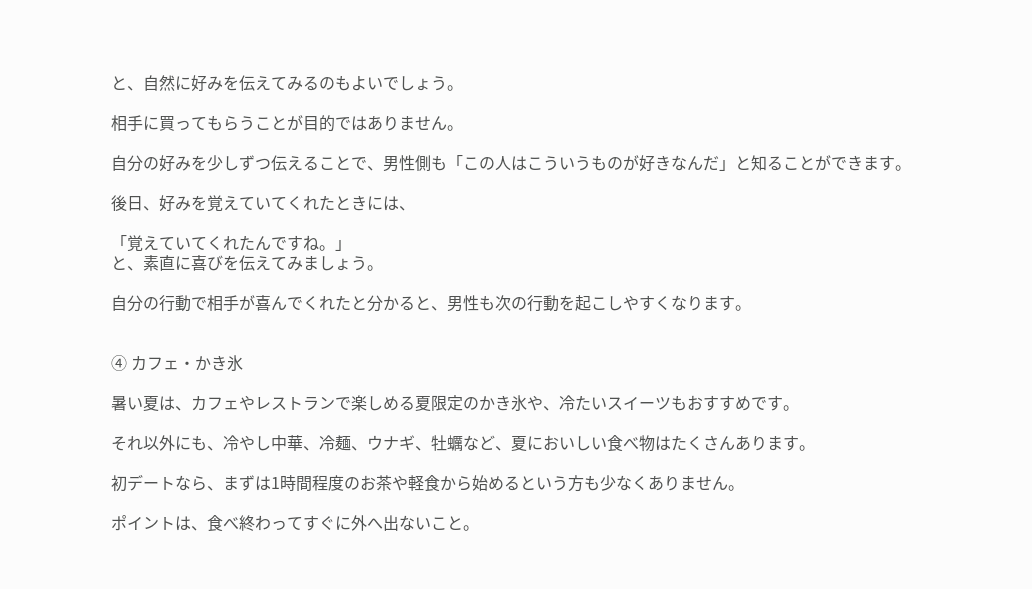と、自然に好みを伝えてみるのもよいでしょう。

相手に買ってもらうことが目的ではありません。

自分の好みを少しずつ伝えることで、男性側も「この人はこういうものが好きなんだ」と知ることができます。

後日、好みを覚えていてくれたときには、

「覚えていてくれたんですね。」
と、素直に喜びを伝えてみましょう。

自分の行動で相手が喜んでくれたと分かると、男性も次の行動を起こしやすくなります。


④ カフェ・かき氷

暑い夏は、カフェやレストランで楽しめる夏限定のかき氷や、冷たいスイーツもおすすめです。

それ以外にも、冷やし中華、冷麺、ウナギ、牡蠣など、夏においしい食べ物はたくさんあります。

初デートなら、まずは1時間程度のお茶や軽食から始めるという方も少なくありません。

ポイントは、食べ終わってすぐに外へ出ないこと。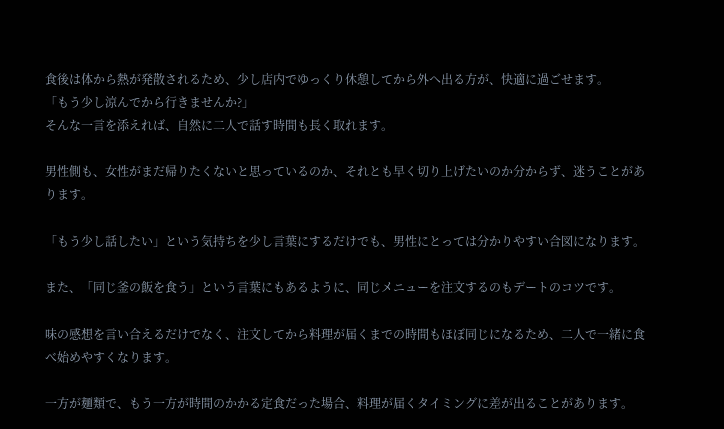食後は体から熱が発散されるため、少し店内でゆっくり休憩してから外へ出る方が、快適に過ごせます。
「もう少し涼んでから行きませんか?」
そんな一言を添えれば、自然に二人で話す時間も長く取れます。

男性側も、女性がまだ帰りたくないと思っているのか、それとも早く切り上げたいのか分からず、迷うことがあります。

「もう少し話したい」という気持ちを少し言葉にするだけでも、男性にとっては分かりやすい合図になります。

また、「同じ釜の飯を食う」という言葉にもあるように、同じメニューを注文するのもデートのコツです。

味の感想を言い合えるだけでなく、注文してから料理が届くまでの時間もほぼ同じになるため、二人で一緒に食べ始めやすくなります。

一方が麺類で、もう一方が時間のかかる定食だった場合、料理が届くタイミングに差が出ることがあります。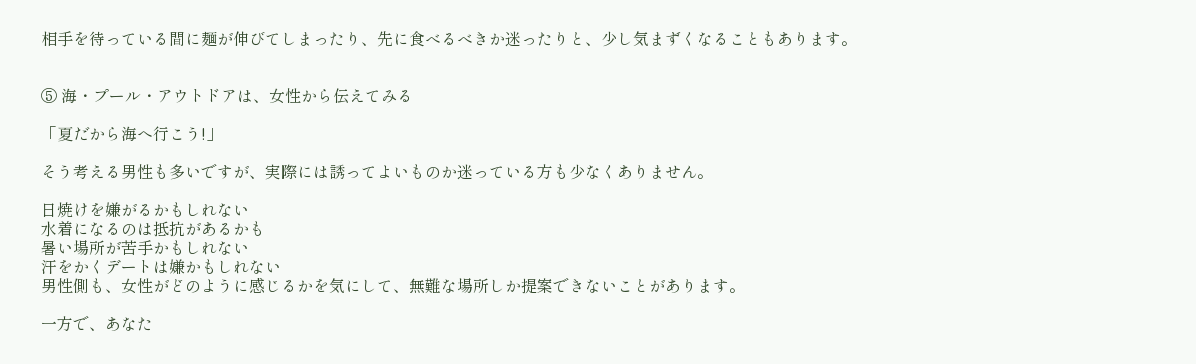相手を待っている間に麺が伸びてしまったり、先に食べるべきか迷ったりと、少し気まずくなることもあります。


⑤ 海・プール・アウトドアは、女性から伝えてみる

「夏だから海へ行こう!」

そう考える男性も多いですが、実際には誘ってよいものか迷っている方も少なくありません。

日焼けを嫌がるかもしれない
水着になるのは抵抗があるかも
暑い場所が苦手かもしれない
汗をかくデートは嫌かもしれない
男性側も、女性がどのように感じるかを気にして、無難な場所しか提案できないことがあります。

一方で、あなた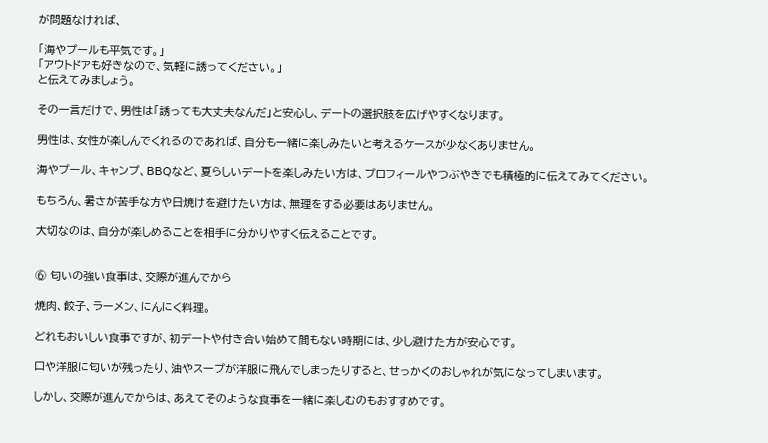が問題なければ、

「海やプールも平気です。」
「アウトドアも好きなので、気軽に誘ってください。」
と伝えてみましょう。

その一言だけで、男性は「誘っても大丈夫なんだ」と安心し、デートの選択肢を広げやすくなります。

男性は、女性が楽しんでくれるのであれば、自分も一緒に楽しみたいと考えるケースが少なくありません。

海やプール、キャンプ、BBQなど、夏らしいデートを楽しみたい方は、プロフィールやつぶやきでも積極的に伝えてみてください。

もちろん、暑さが苦手な方や日焼けを避けたい方は、無理をする必要はありません。

大切なのは、自分が楽しめることを相手に分かりやすく伝えることです。


⑥ 匂いの強い食事は、交際が進んでから

焼肉、餃子、ラーメン、にんにく料理。

どれもおいしい食事ですが、初デートや付き合い始めて間もない時期には、少し避けた方が安心です。

口や洋服に匂いが残ったり、油やスープが洋服に飛んでしまったりすると、せっかくのおしゃれが気になってしまいます。

しかし、交際が進んでからは、あえてそのような食事を一緒に楽しむのもおすすめです。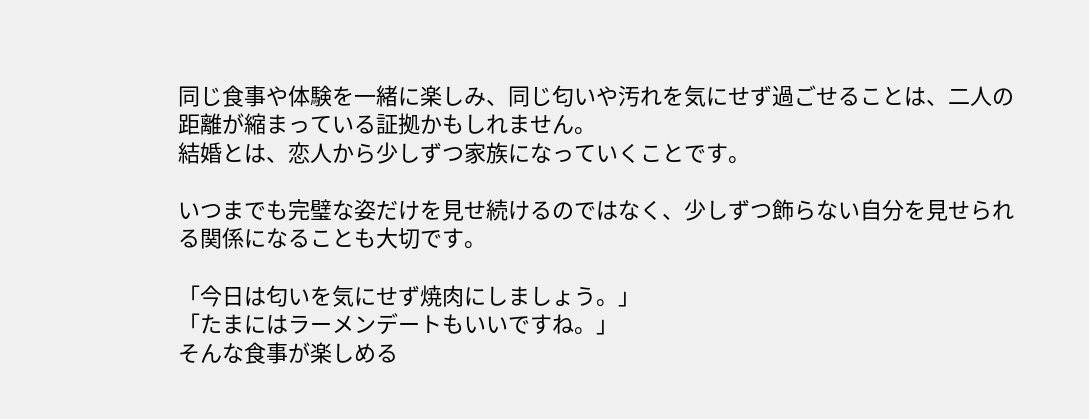同じ食事や体験を一緒に楽しみ、同じ匂いや汚れを気にせず過ごせることは、二人の距離が縮まっている証拠かもしれません。
結婚とは、恋人から少しずつ家族になっていくことです。

いつまでも完璧な姿だけを見せ続けるのではなく、少しずつ飾らない自分を見せられる関係になることも大切です。

「今日は匂いを気にせず焼肉にしましょう。」
「たまにはラーメンデートもいいですね。」
そんな食事が楽しめる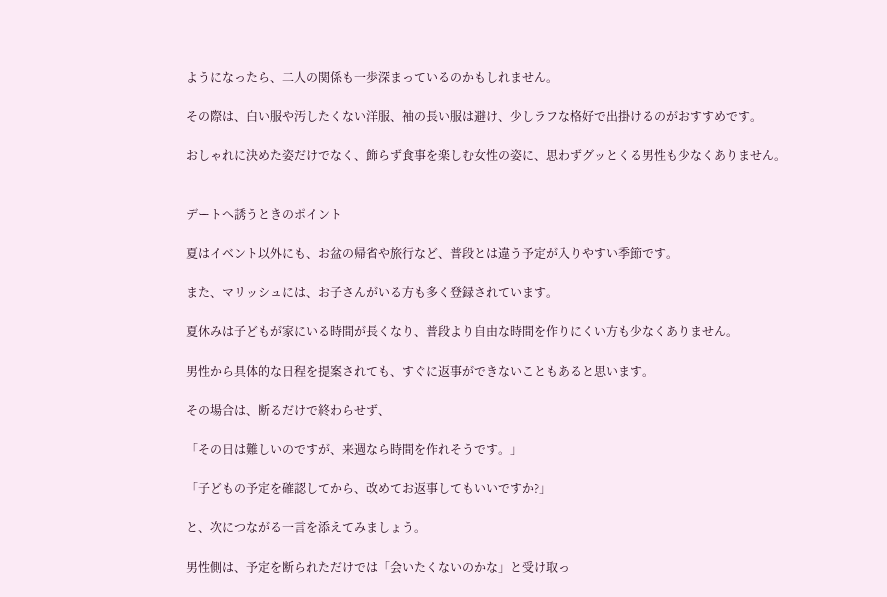ようになったら、二人の関係も一歩深まっているのかもしれません。

その際は、白い服や汚したくない洋服、袖の長い服は避け、少しラフな格好で出掛けるのがおすすめです。

おしゃれに決めた姿だけでなく、飾らず食事を楽しむ女性の姿に、思わずグッとくる男性も少なくありません。


デートへ誘うときのポイント

夏はイベント以外にも、お盆の帰省や旅行など、普段とは違う予定が入りやすい季節です。

また、マリッシュには、お子さんがいる方も多く登録されています。

夏休みは子どもが家にいる時間が長くなり、普段より自由な時間を作りにくい方も少なくありません。

男性から具体的な日程を提案されても、すぐに返事ができないこともあると思います。

その場合は、断るだけで終わらせず、

「その日は難しいのですが、来週なら時間を作れそうです。」

「子どもの予定を確認してから、改めてお返事してもいいですか?」

と、次につながる一言を添えてみましょう。

男性側は、予定を断られただけでは「会いたくないのかな」と受け取っ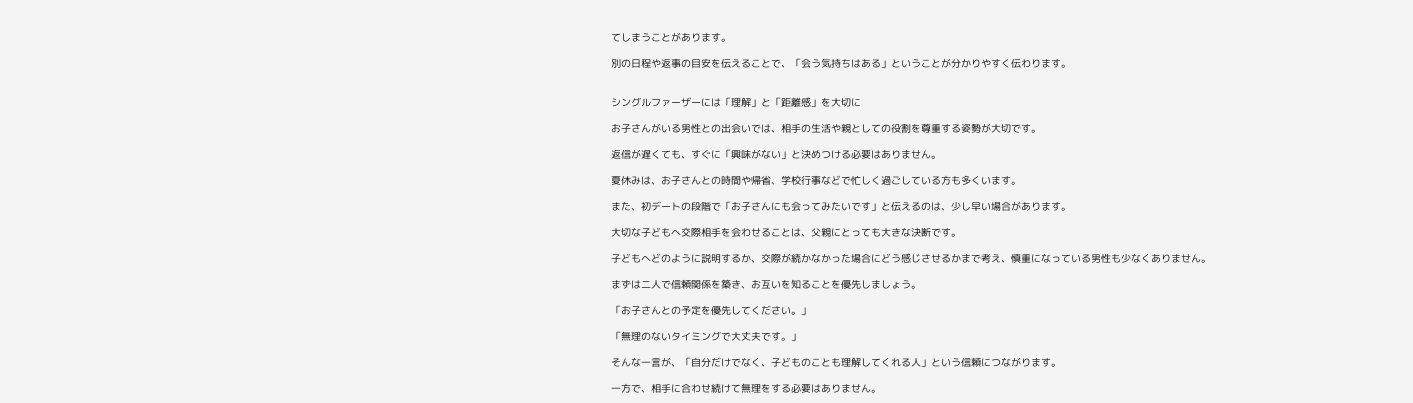てしまうことがあります。

別の日程や返事の目安を伝えることで、「会う気持ちはある」ということが分かりやすく伝わります。


シングルファーザーには「理解」と「距離感」を大切に

お子さんがいる男性との出会いでは、相手の生活や親としての役割を尊重する姿勢が大切です。

返信が遅くても、すぐに「興味がない」と決めつける必要はありません。

夏休みは、お子さんとの時間や帰省、学校行事などで忙しく過ごしている方も多くいます。

また、初デートの段階で「お子さんにも会ってみたいです」と伝えるのは、少し早い場合があります。

大切な子どもへ交際相手を会わせることは、父親にとっても大きな決断です。

子どもへどのように説明するか、交際が続かなかった場合にどう感じさせるかまで考え、慎重になっている男性も少なくありません。

まずは二人で信頼関係を築き、お互いを知ることを優先しましょう。

「お子さんとの予定を優先してください。」

「無理のないタイミングで大丈夫です。」

そんな一言が、「自分だけでなく、子どものことも理解してくれる人」という信頼につながります。

一方で、相手に合わせ続けて無理をする必要はありません。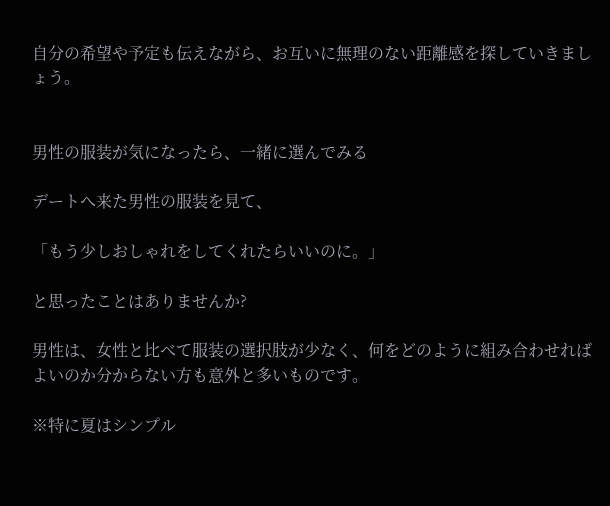自分の希望や予定も伝えながら、お互いに無理のない距離感を探していきましょう。


男性の服装が気になったら、一緒に選んでみる

デートへ来た男性の服装を見て、

「もう少しおしゃれをしてくれたらいいのに。」

と思ったことはありませんか?

男性は、女性と比べて服装の選択肢が少なく、何をどのように組み合わせればよいのか分からない方も意外と多いものです。

※特に夏はシンプル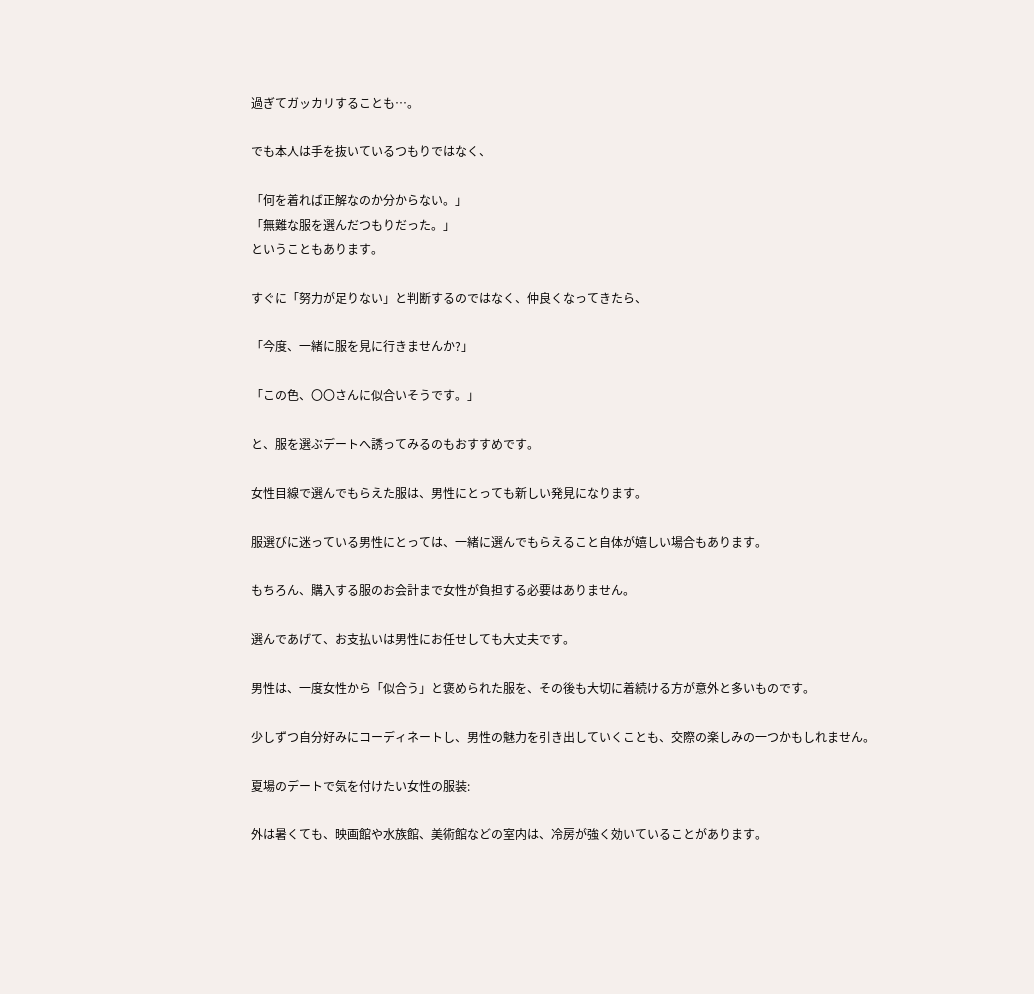過ぎてガッカリすることも…。

でも本人は手を抜いているつもりではなく、

「何を着れば正解なのか分からない。」
「無難な服を選んだつもりだった。」
ということもあります。

すぐに「努力が足りない」と判断するのではなく、仲良くなってきたら、

「今度、一緒に服を見に行きませんか?」

「この色、〇〇さんに似合いそうです。」

と、服を選ぶデートへ誘ってみるのもおすすめです。

女性目線で選んでもらえた服は、男性にとっても新しい発見になります。

服選びに迷っている男性にとっては、一緒に選んでもらえること自体が嬉しい場合もあります。

もちろん、購入する服のお会計まで女性が負担する必要はありません。

選んであげて、お支払いは男性にお任せしても大丈夫です。

男性は、一度女性から「似合う」と褒められた服を、その後も大切に着続ける方が意外と多いものです。

少しずつ自分好みにコーディネートし、男性の魅力を引き出していくことも、交際の楽しみの一つかもしれません。

夏場のデートで気を付けたい女性の服装:

外は暑くても、映画館や水族館、美術館などの室内は、冷房が強く効いていることがあります。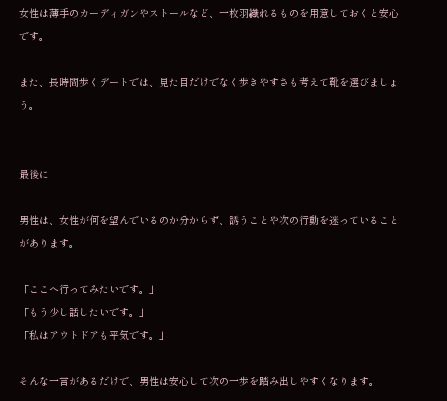女性は薄手のカーディガンやストールなど、一枚羽織れるものを用意しておくと安心です。

また、長時間歩くデートでは、見た目だけでなく歩きやすさも考えて靴を選びましょう。


最後に

男性は、女性が何を望んでいるのか分からず、誘うことや次の行動を迷っていることがあります。

「ここへ行ってみたいです。」
「もう少し話したいです。」
「私はアウトドアも平気です。」

そんな一言があるだけで、男性は安心して次の一歩を踏み出しやすくなります。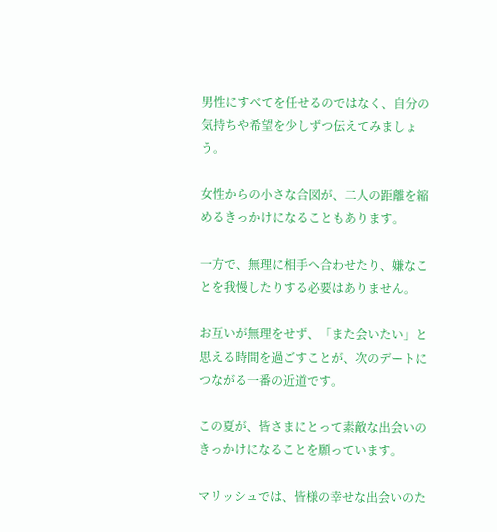男性にすべてを任せるのではなく、自分の気持ちや希望を少しずつ伝えてみましょう。

女性からの小さな合図が、二人の距離を縮めるきっかけになることもあります。

一方で、無理に相手へ合わせたり、嫌なことを我慢したりする必要はありません。

お互いが無理をせず、「また会いたい」と思える時間を過ごすことが、次のデートにつながる一番の近道です。

この夏が、皆さまにとって素敵な出会いのきっかけになることを願っています。

マリッシュでは、皆様の幸せな出会いのた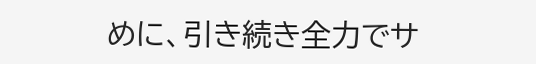めに、引き続き全力でサ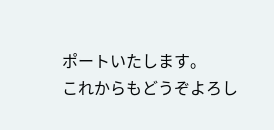ポートいたします。
これからもどうぞよろし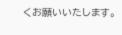くお願いいたします。